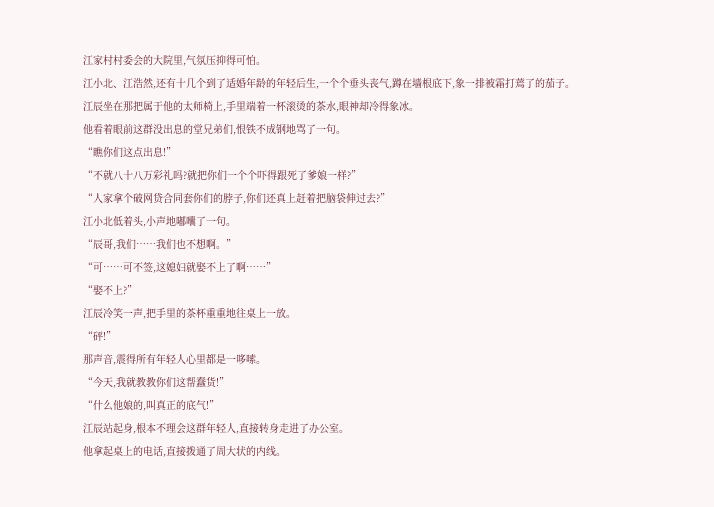江家村村委会的大院里,气氛压抑得可怕。
江小北、江浩然,还有十几个到了适婚年龄的年轻后生,一个个垂头丧气,蹲在墙根底下,象一排被霜打蔫了的茄子。
江辰坐在那把属于他的太师椅上,手里端着一杯滚烫的茶水,眼神却冷得象冰。
他看着眼前这群没出息的堂兄弟们,恨铁不成钢地骂了一句。
“瞧你们这点出息!”
“不就八十八万彩礼吗?就把你们一个个吓得跟死了爹娘一样?”
“人家拿个破网贷合同套你们的脖子,你们还真上赶着把脑袋伸过去?”
江小北低着头,小声地嘟囔了一句。
“辰哥,我们……我们也不想啊。”
“可……可不签,这媳妇就娶不上了啊……”
“娶不上?”
江辰冷笑一声,把手里的茶杯重重地往桌上一放。
“砰!”
那声音,震得所有年轻人心里都是一哆嗦。
“今天,我就教教你们这帮蠢货!”
“什么他娘的,叫真正的底气!”
江辰站起身,根本不理会这群年轻人,直接转身走进了办公室。
他拿起桌上的电话,直接拨通了周大状的内线。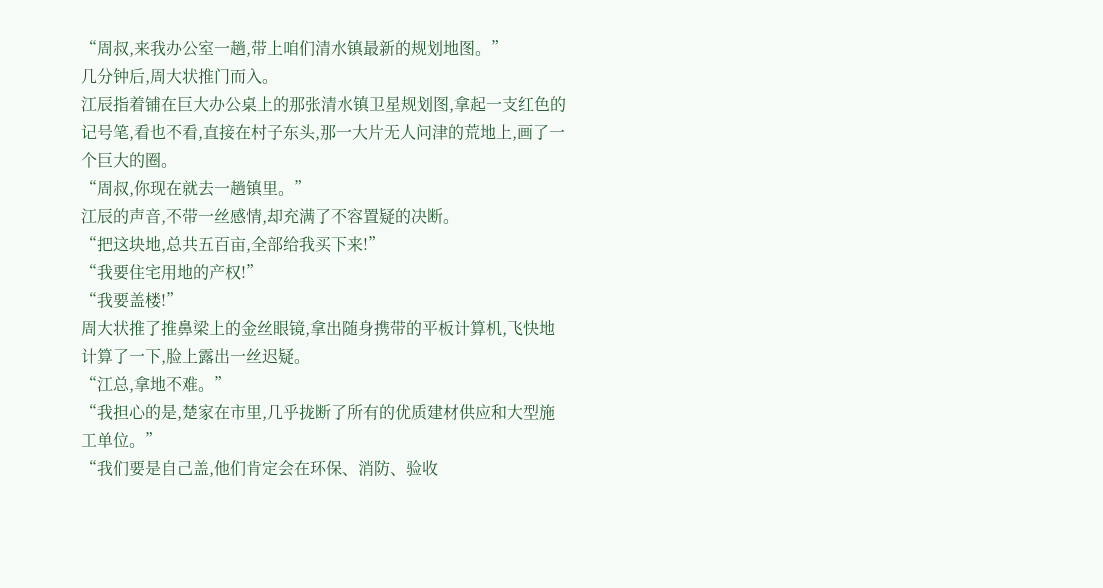“周叔,来我办公室一趟,带上咱们清水镇最新的规划地图。”
几分钟后,周大状推门而入。
江辰指着铺在巨大办公桌上的那张清水镇卫星规划图,拿起一支红色的记号笔,看也不看,直接在村子东头,那一大片无人问津的荒地上,画了一个巨大的圈。
“周叔,你现在就去一趟镇里。”
江辰的声音,不带一丝感情,却充满了不容置疑的决断。
“把这块地,总共五百亩,全部给我买下来!”
“我要住宅用地的产权!”
“我要盖楼!”
周大状推了推鼻梁上的金丝眼镜,拿出随身携带的平板计算机,飞快地计算了一下,脸上露出一丝迟疑。
“江总,拿地不难。”
“我担心的是,楚家在市里,几乎拢断了所有的优质建材供应和大型施工单位。”
“我们要是自己盖,他们肯定会在环保、消防、验收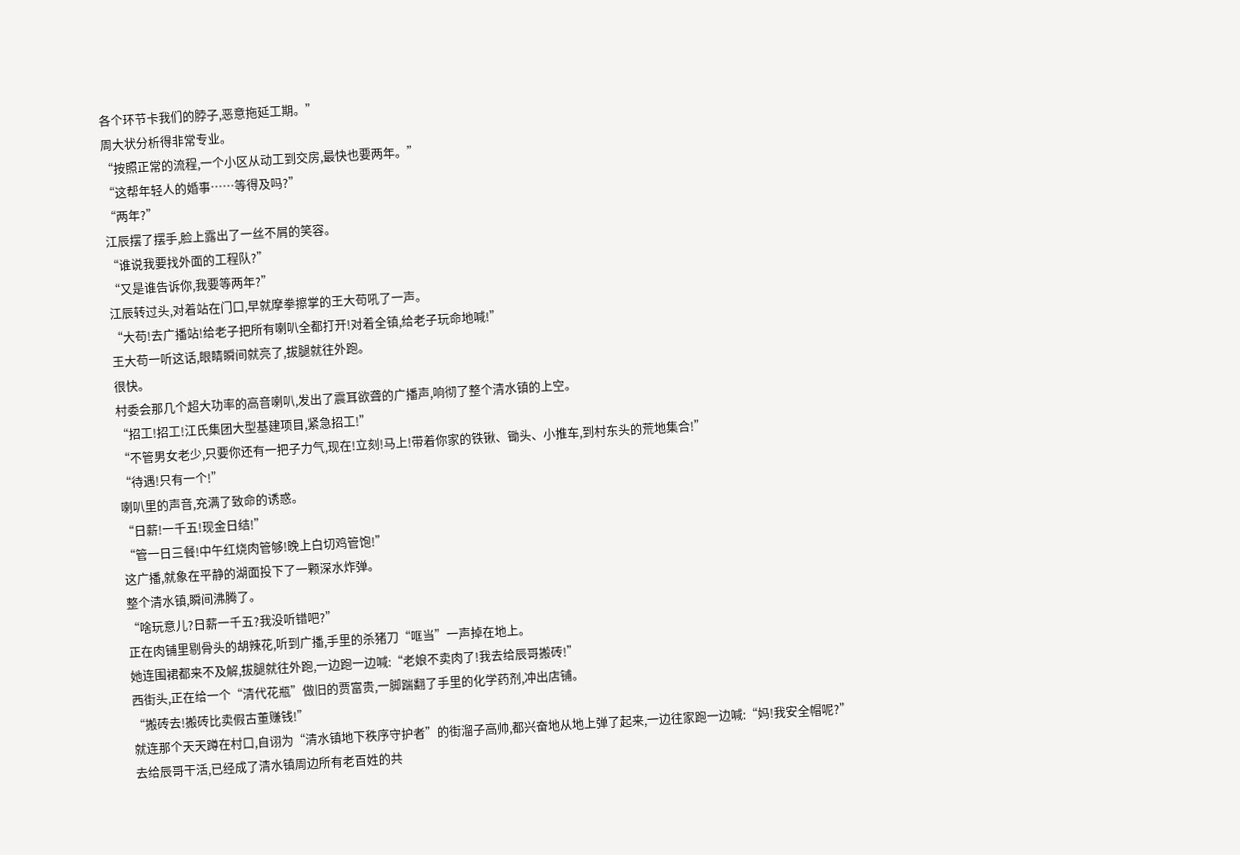各个环节卡我们的脖子,恶意拖延工期。”
周大状分析得非常专业。
“按照正常的流程,一个小区从动工到交房,最快也要两年。”
“这帮年轻人的婚事……等得及吗?”
“两年?”
江辰摆了摆手,脸上露出了一丝不屑的笑容。
“谁说我要找外面的工程队?”
“又是谁告诉你,我要等两年?”
江辰转过头,对着站在门口,早就摩拳擦掌的王大苟吼了一声。
“大苟!去广播站!给老子把所有喇叭全都打开!对着全镇,给老子玩命地喊!”
王大苟一听这话,眼睛瞬间就亮了,拔腿就往外跑。
很快。
村委会那几个超大功率的高音喇叭,发出了震耳欲聋的广播声,响彻了整个清水镇的上空。
“招工!招工!江氏集团大型基建项目,紧急招工!”
“不管男女老少,只要你还有一把子力气,现在!立刻!马上!带着你家的铁锹、锄头、小推车,到村东头的荒地集合!”
“待遇!只有一个!”
喇叭里的声音,充满了致命的诱惑。
“日薪!一千五!现金日结!”
“管一日三餐!中午红烧肉管够!晚上白切鸡管饱!”
这广播,就象在平静的湖面投下了一颗深水炸弹。
整个清水镇,瞬间沸腾了。
“啥玩意儿?日薪一千五?我没听错吧?”
正在肉铺里剔骨头的胡辣花,听到广播,手里的杀猪刀“哐当”一声掉在地上。
她连围裙都来不及解,拔腿就往外跑,一边跑一边喊:“老娘不卖肉了!我去给辰哥搬砖!”
西街头,正在给一个“清代花瓶”做旧的贾富贵,一脚踹翻了手里的化学药剂,冲出店铺。
“搬砖去!搬砖比卖假古董赚钱!”
就连那个天天蹲在村口,自诩为“清水镇地下秩序守护者”的街溜子高帅,都兴奋地从地上弹了起来,一边往家跑一边喊:“妈!我安全帽呢?”
去给辰哥干活,已经成了清水镇周边所有老百姓的共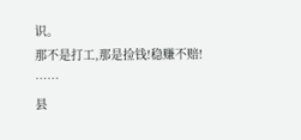识。
那不是打工,那是捡钱!稳赚不赔!
……
县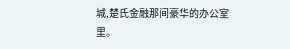城,楚氏金融那间豪华的办公室里。